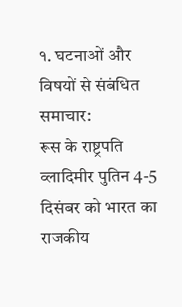१. घटनाओं और विषयों से संबंधित समाचार:
रूस के राष्ट्रपति व्लादिमीर पुतिन 4-5 दिसंबर को भारत का राजकीय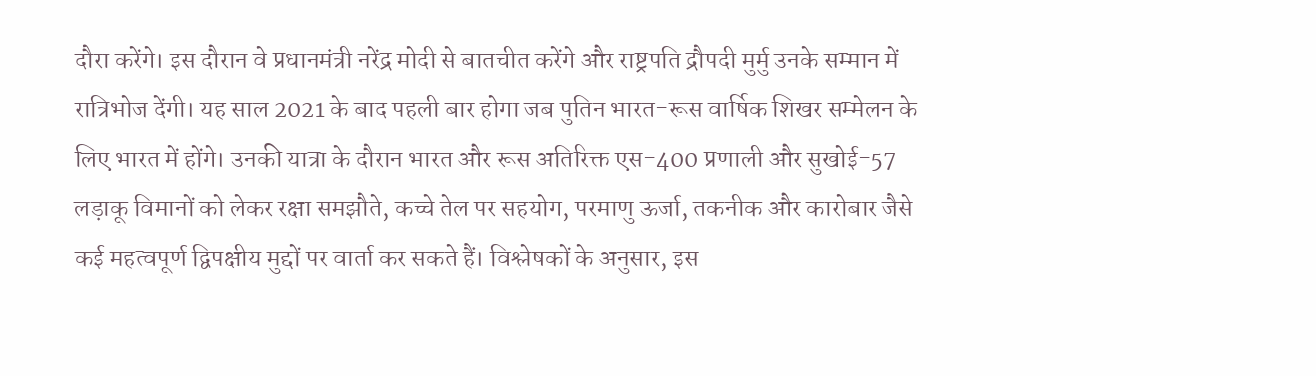दौरा करेंगे। इस दौरान वे प्रधानमंत्री नरेंद्र मोदी से बातचीत करेंगे और राष्ट्रपति द्रौपदी मुर्मु उनके सम्मान में रात्रिभोज देंगी। यह साल 2021 के बाद पहली बार होगा जब पुतिन भारत-रूस वार्षिक शिखर सम्मेलन के लिए भारत में होंगे। उनकी यात्रा के दौरान भारत और रूस अतिरिक्त एस-400 प्रणाली और सुखोई-57 लड़ाकू विमानों को लेकर रक्षा समझौते, कच्चे तेल पर सहयोग, परमाणु ऊर्जा, तकनीक और कारोबार जैसे कई महत्वपूर्ण द्विपक्षीय मुद्दों पर वार्ता कर सकते हैं। विश्लेषकों के अनुसार, इस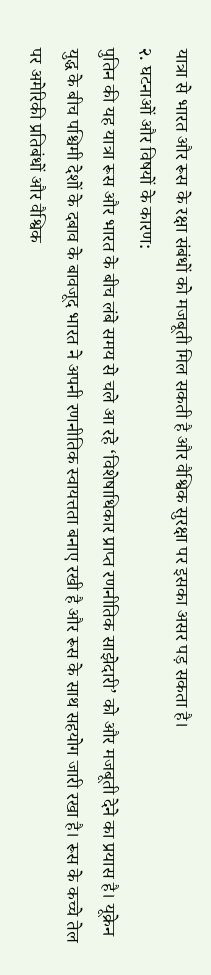यात्रा से भारत और रूस के रक्षा संबंधों को मजबूती मिल सकती है और वैश्विक सुरक्षा पर इसका असर पड़ सकता है।
२. घटनाओं और विषयों के कारण:
पुतिन की यह यात्रा रूस और भारत के बीच लंबे समय से चले आ रहे ‘विशेषाधिकार प्राप्त रणनीतिक साझेदारी’ को और मजबूती देने का प्रयास है। यूक्रेन युद्ध के बीच पश्चिमी देशों के दबाव के बावजूद भारत ने अपनी रणनीतिक स्वायत्तता बनाए रखी है और रूस के साथ सहयोग जारी रखा है। रूस के कच्चे तेल पर अमेरिकी प्रतिबंधों और वैश्विक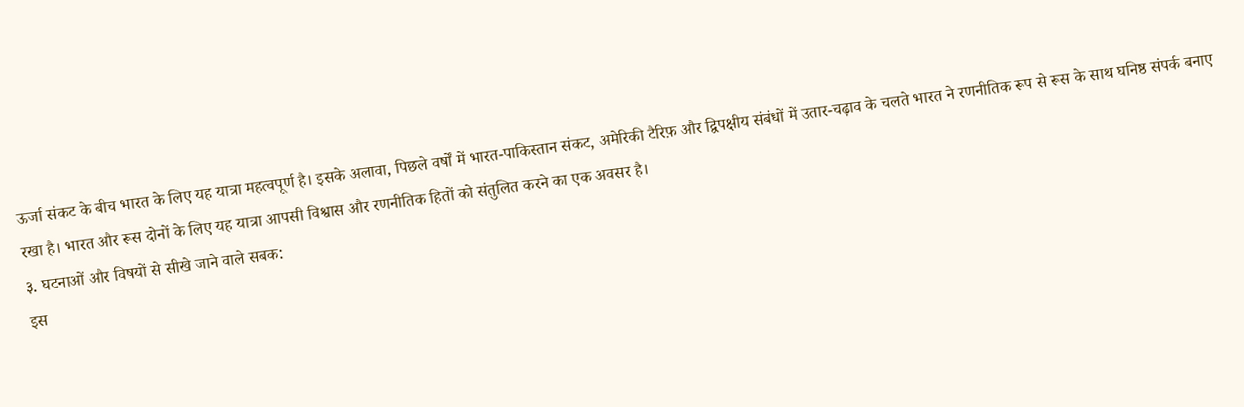ऊर्जा संकट के बीच भारत के लिए यह यात्रा महत्वपूर्ण है। इसके अलावा, पिछले वर्षों में भारत-पाकिस्तान संकट, अमेरिकी टैरिफ़ और द्विपक्षीय संबंधों में उतार-चढ़ाव के चलते भारत ने रणनीतिक रूप से रूस के साथ घनिष्ठ संपर्क बनाए रखा है। भारत और रूस दोनों के लिए यह यात्रा आपसी विश्वास और रणनीतिक हितों को संतुलित करने का एक अवसर है।
३. घटनाओं और विषयों से सीखे जाने वाले सबक:
इस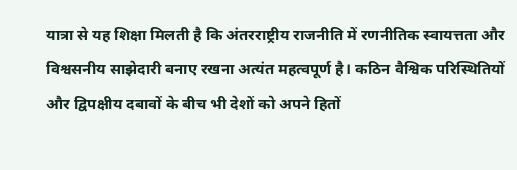यात्रा से यह शिक्षा मिलती है कि अंतरराष्ट्रीय राजनीति में रणनीतिक स्वायत्तता और विश्वसनीय साझेदारी बनाए रखना अत्यंत महत्वपूर्ण है। कठिन वैश्विक परिस्थितियों और द्विपक्षीय दबावों के बीच भी देशों को अपने हितों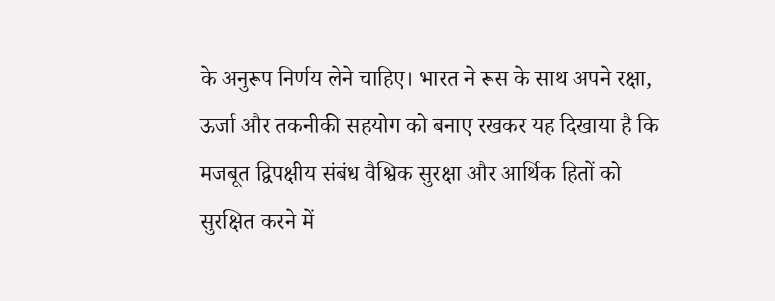के अनुरूप निर्णय लेने चाहिए। भारत ने रूस के साथ अपने रक्षा, ऊर्जा और तकनीकी सहयोग को बनाए रखकर यह दिखाया है कि मजबूत द्विपक्षीय संबंध वैश्विक सुरक्षा और आर्थिक हितों को सुरक्षित करने में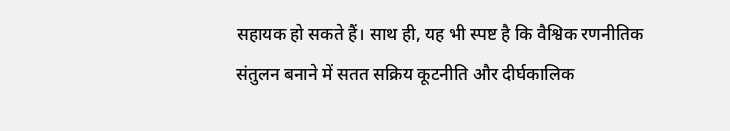सहायक हो सकते हैं। साथ ही, यह भी स्पष्ट है कि वैश्विक रणनीतिक संतुलन बनाने में सतत सक्रिय कूटनीति और दीर्घकालिक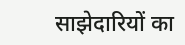साझेदारियों का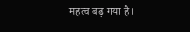महत्व बढ़ गया है।